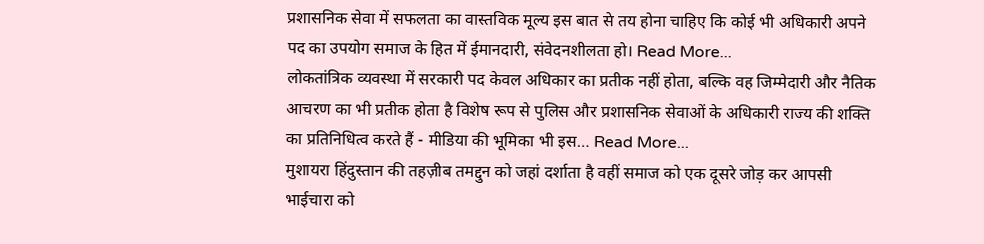प्रशासनिक सेवा में सफलता का वास्तविक मूल्य इस बात से तय होना चाहिए कि कोई भी अधिकारी अपने पद का उपयोग समाज के हित में ईमानदारी, संवेदनशीलता हो। Read More...
लोकतांत्रिक व्यवस्था में सरकारी पद केवल अधिकार का प्रतीक नहीं होता, बल्कि वह जिम्मेदारी और नैतिक आचरण का भी प्रतीक होता है विशेष रूप से पुलिस और प्रशासनिक सेवाओं के अधिकारी राज्य की शक्ति का प्रतिनिधित्व करते हैं - मीडिया की भूमिका भी इस… Read More...
मुशायरा हिंदुस्तान की तहज़ीब तमद्दुन को जहां दर्शाता है वहीं समाज को एक दूसरे जोड़ कर आपसी भाईचारा को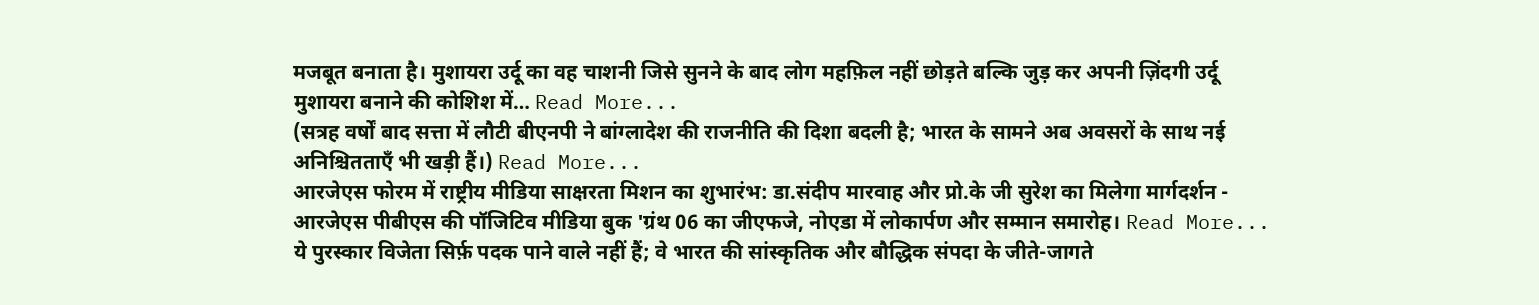मजबूत बनाता है। मुशायरा उर्दू का वह चाशनी जिसे सुनने के बाद लोग महफ़िल नहीं छोड़ते बल्कि जुड़ कर अपनी ज़िंदगी उर्दू मुशायरा बनाने की कोशिश में… Read More...
(सत्रह वर्षों बाद सत्ता में लौटी बीएनपी ने बांग्लादेश की राजनीति की दिशा बदली है; भारत के सामने अब अवसरों के साथ नई अनिश्चितताएँ भी खड़ी हैं।) Read More...
आरजेएस फोरम में राष्ट्रीय मीडिया साक्षरता मिशन का शुभारंभ: डा.संदीप मारवाह और प्रो.के जी सुरेश का मिलेगा मार्गदर्शन - आरजेएस पीबीएस की पॉजिटिव मीडिया बुक 'ग्रंथ 06 का जीएफजे, नोएडा में लोकार्पण और सम्मान समारोह। Read More...
ये पुरस्कार विजेता सिर्फ़ पदक पाने वाले नहीं हैं; वे भारत की सांस्कृतिक और बौद्धिक संपदा के जीते-जागते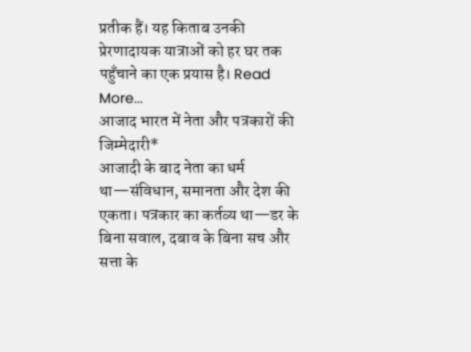प्रतीक हैं। यह किताब उनकी प्रेरणादायक यात्राओं को हर घर तक पहुँचाने का एक प्रयास है। Read More...
आजाद भारत में नेता और पत्रकारों की जिम्मेदारी*
आजादी के बाद नेता का धर्म था—संविधान, समानता और देश की एकता। पत्रकार का कर्तव्य था—डर के बिना सवाल, दबाव के बिना सच और सत्ता के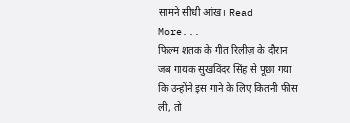सामने सीधी आंख। Read More...
फिल्म शतक के गीत रिलीज़ के दौरान जब गायक सुखविंदर सिंह से पूछा गया कि उन्होंने इस गाने के लिए कितनी फीस ली, तो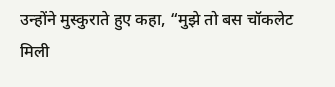उन्होंने मुस्कुराते हुए कहा, “मुझे तो बस चॉकलेट मिली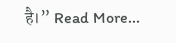है।” Read More...